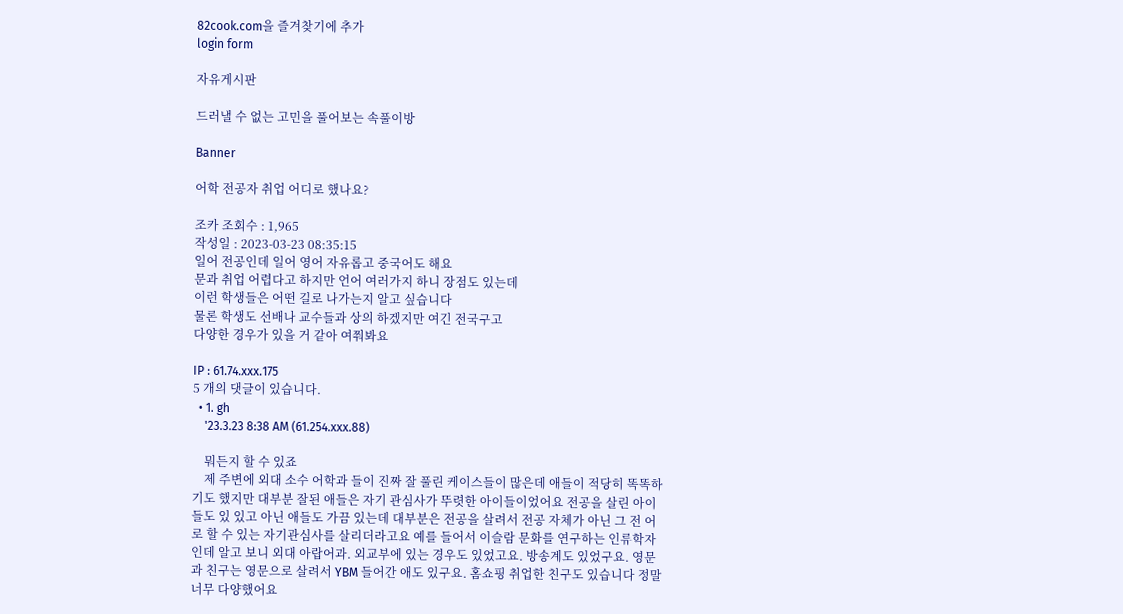82cook.com을 즐겨찾기에 추가
login form

자유게시판

드러낼 수 없는 고민을 풀어보는 속풀이방

Banner

어학 전공자 취업 어디로 했나요?

조카 조회수 : 1,965
작성일 : 2023-03-23 08:35:15
일어 전공인데 일어 영어 자유롭고 중국어도 해요
문과 취업 어렵다고 하지만 언어 여러가지 하니 장점도 있는데
이런 학생들은 어떤 길로 나가는지 알고 싶습니다
물론 학생도 선배나 교수들과 상의 하겠지만 여긴 전국구고
다양한 경우가 있을 거 같아 여쭤봐요

IP : 61.74.xxx.175
5 개의 댓글이 있습니다.
  • 1. gh
    '23.3.23 8:38 AM (61.254.xxx.88)

    뭐든지 할 수 있죠
    제 주변에 외대 소수 어학과 들이 진짜 잘 풀린 케이스들이 많은데 애들이 적당히 똑똑하기도 했지만 대부분 잘된 애들은 자기 관심사가 뚜렷한 아이들이었어요 전공을 살린 아이들도 있 있고 아닌 애들도 가끔 있는데 대부분은 전공을 살려서 전공 자체가 아닌 그 전 어로 할 수 있는 자기관심사를 살리더라고요 예를 들어서 이슬람 문화를 연구하는 인류학자인데 알고 보니 외대 아랍어과. 외교부에 있는 경우도 있었고요. 방송계도 있었구요. 영문과 친구는 영문으로 살려서 YBM 들어간 애도 있구요. 홈쇼핑 취업한 친구도 있습니다 정말 너무 다양했어요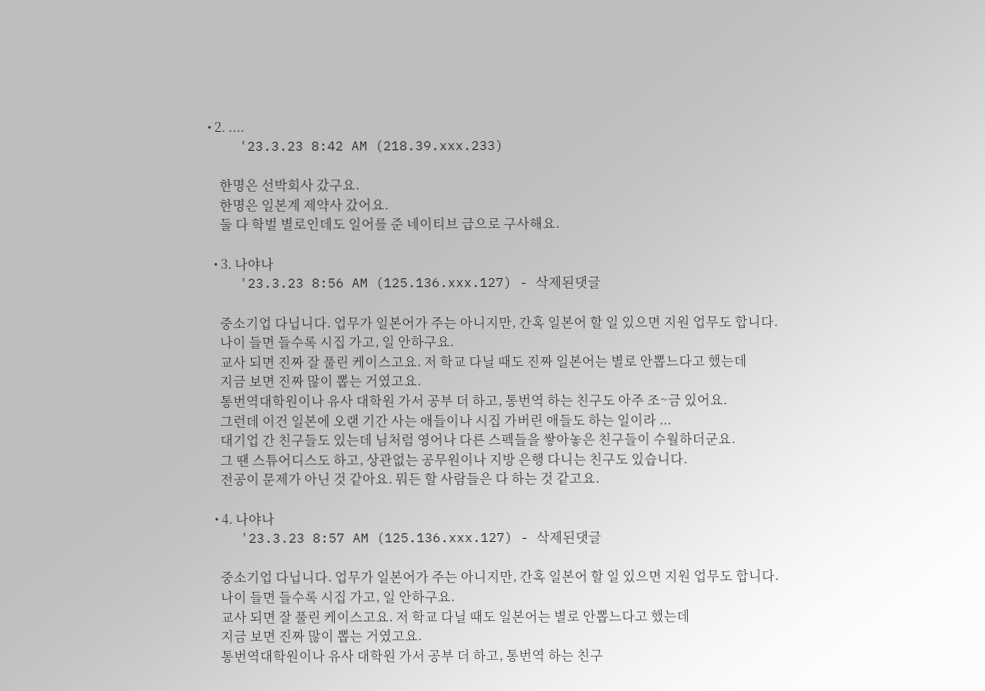• 2. ....
    '23.3.23 8:42 AM (218.39.xxx.233)

    한명은 선박회사 갔구요.
    한명은 일본계 제약사 갔어요.
    둘 다 학벌 별로인데도 일어를 준 네이티브 급으로 구사해요.

  • 3. 나야나
    '23.3.23 8:56 AM (125.136.xxx.127) - 삭제된댓글

    중소기업 다닙니다. 업무가 일본어가 주는 아니지만, 간혹 일본어 할 일 있으면 지원 업무도 합니다.
    나이 들면 들수록 시집 가고, 일 안하구요.
    교사 되면 진짜 잘 풀린 케이스고요. 저 학교 다닐 때도 진짜 일본어는 별로 안뽑느다고 했는데
    지금 보면 진짜 많이 뽑는 거였고요.
    통번역대학원이나 유사 대학원 가서 공부 더 하고, 통번역 하는 친구도 아주 조~금 있어요.
    그런데 이건 일본에 오랜 기간 사는 애들이나 시집 가버린 애들도 하는 일이라 ...
    대기업 간 친구들도 있는데 님처럼 영어나 다른 스펙들을 쌓아놓은 친구들이 수월하더군요.
    그 땐 스튜어디스도 하고, 상관없는 공무원이나 지방 은행 다니는 친구도 있습니다.
    전공이 문제가 아닌 것 같아요. 뭐든 할 사람들은 다 하는 것 같고요.

  • 4. 나야나
    '23.3.23 8:57 AM (125.136.xxx.127) - 삭제된댓글

    중소기업 다닙니다. 업무가 일본어가 주는 아니지만, 간혹 일본어 할 일 있으면 지원 업무도 합니다.
    나이 들면 들수록 시집 가고, 일 안하구요.
    교사 되면 잘 풀린 케이스고요. 저 학교 다닐 때도 일본어는 별로 안뽑느다고 했는데
    지금 보면 진짜 많이 뽑는 거였고요.
    통번역대학원이나 유사 대학원 가서 공부 더 하고, 통번역 하는 친구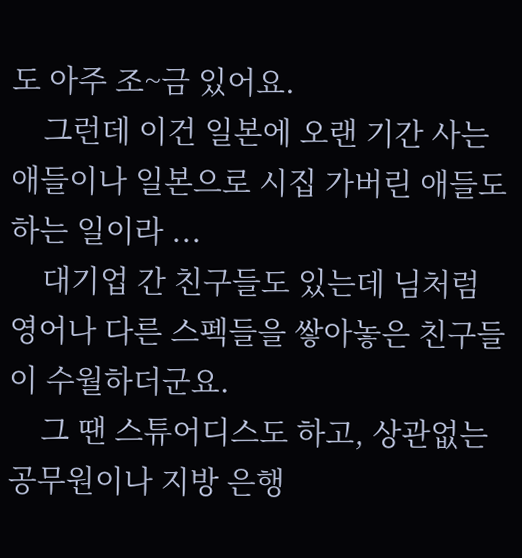도 아주 조~금 있어요.
    그런데 이건 일본에 오랜 기간 사는 애들이나 일본으로 시집 가버린 애들도 하는 일이라 ...
    대기업 간 친구들도 있는데 님처럼 영어나 다른 스펙들을 쌓아놓은 친구들이 수월하더군요.
    그 땐 스튜어디스도 하고, 상관없는 공무원이나 지방 은행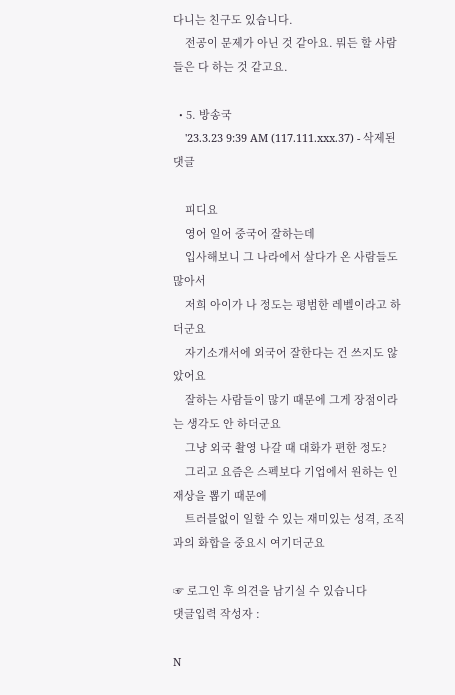다니는 친구도 있습니다.
    전공이 문제가 아닌 것 같아요. 뭐든 할 사람들은 다 하는 것 같고요.

  • 5. 방송국
    '23.3.23 9:39 AM (117.111.xxx.37) - 삭제된댓글

    피디요
    영어 일어 중국어 잘하는데
    입사해보니 그 나라에서 살다가 온 사람들도 많아서
    저희 아이가 나 정도는 평범한 레벨이라고 하더군요
    자기소개서에 외국어 잘한다는 건 쓰지도 않았어요
    잘하는 사람들이 많기 때문에 그게 장점이라는 생각도 안 하더군요
    그냥 외국 촬영 나갈 때 대화가 편한 정도?
    그리고 요즘은 스펙보다 기업에서 원하는 인재상을 뽑기 때문에
    트러블없이 일할 수 있는 재미있는 성격, 조직과의 화합을 중요시 여기더군요

☞ 로그인 후 의견을 남기실 수 있습니다
댓글입력 작성자 :

N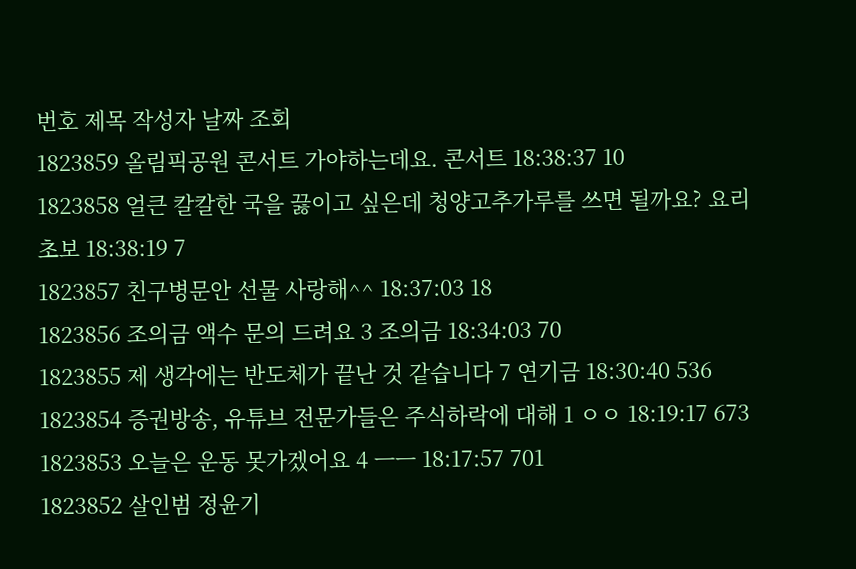번호 제목 작성자 날짜 조회
1823859 올림픽공원 콘서트 가야하는데요. 콘서트 18:38:37 10
1823858 얼큰 칼칼한 국을 끓이고 싶은데 청양고추가루를 쓰면 될까요? 요리초보 18:38:19 7
1823857 친구병문안 선물 사랑해^^ 18:37:03 18
1823856 조의금 액수 문의 드려요 3 조의금 18:34:03 70
1823855 제 생각에는 반도체가 끝난 것 같습니다 7 연기금 18:30:40 536
1823854 증권방송, 유튜브 전문가들은 주식하락에 대해 1 ㅇㅇ 18:19:17 673
1823853 오늘은 운동 못가겠어요 4 ㅡㅡ 18:17:57 701
1823852 살인범 정윤기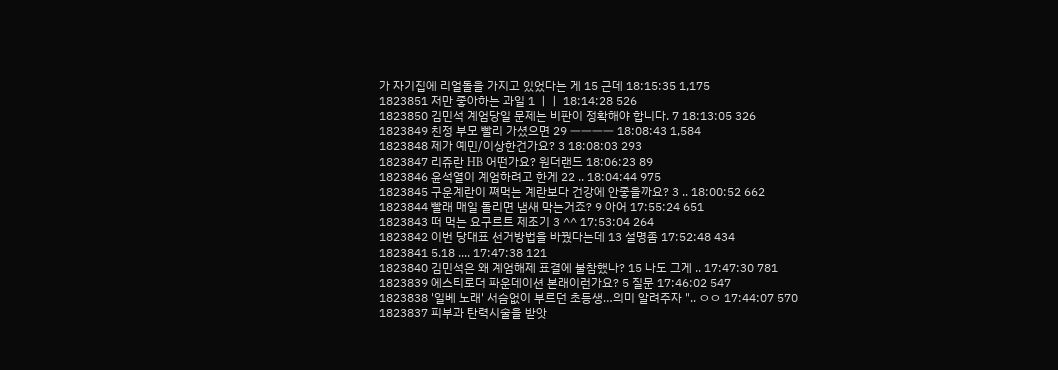가 자기집에 리얼돌을 가지고 있었다는 게 15 근데 18:15:35 1,175
1823851 저만 좋아하는 과일 1 ㅣㅣ 18:14:28 526
1823850 김민석 계엄당일 문제는 비판이 정확해야 합니다. 7 18:13:05 326
1823849 친정 부모 빨리 가셨으면 29 ㅡㅡㅡㅡ 18:08:43 1,584
1823848 제가 예민/이상한건가요? 3 18:08:03 293
1823847 리쥬란 HB 어떤가요? 원더랜드 18:06:23 89
1823846 윤석열이 계엄하려고 한게 22 .. 18:04:44 975
1823845 구운계란이 쪄먹는 계란보다 건강에 안좋을까요? 3 .. 18:00:52 662
1823844 빨래 매일 돌리면 냄새 막는거죠? 9 아어 17:55:24 651
1823843 떠 먹는 요구르트 제조기 3 ^^ 17:53:04 264
1823842 이번 당대표 선거방법을 바꿨다는데 13 설명좀 17:52:48 434
1823841 5.18 .... 17:47:38 121
1823840 김민석은 왜 계엄해제 표결에 불참했나? 15 나도 그게 .. 17:47:30 781
1823839 에스티로더 파운데이션 본래이런가요? 5 질문 17:46:02 547
1823838 '일베 노래' 서슴없이 부르던 초등생…의미 알려주자 ".. ㅇㅇ 17:44:07 570
1823837 피부과 탄력시술을 받앗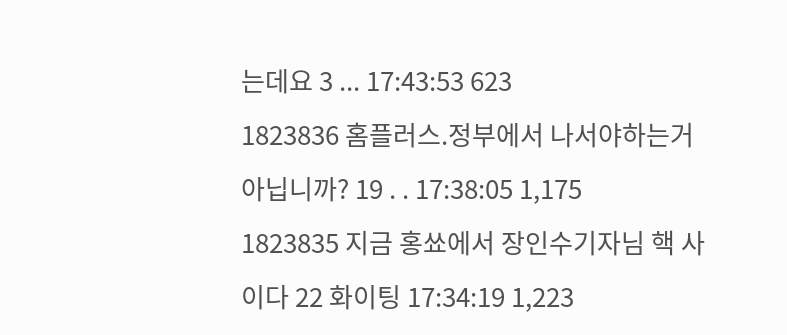는데요 3 ... 17:43:53 623
1823836 홈플러스.정부에서 나서야하는거 아닙니까? 19 . . 17:38:05 1,175
1823835 지금 홍쑈에서 장인수기자님 핵 사이다 22 화이팅 17:34:19 1,223